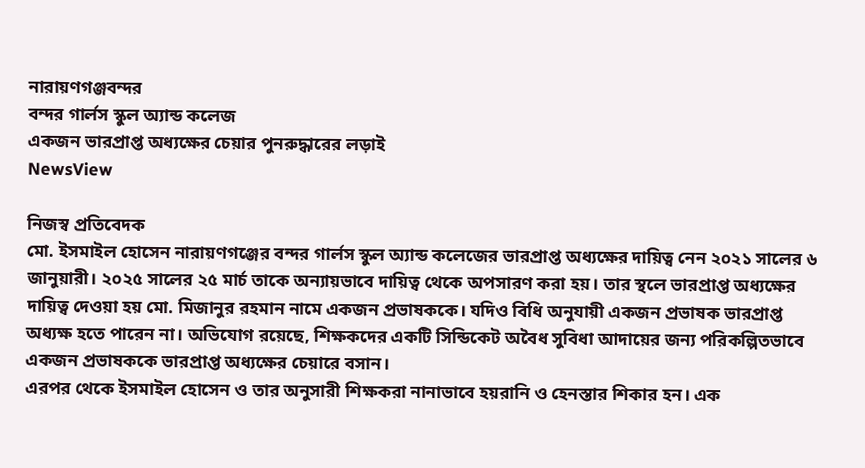নারায়ণগঞ্জবন্দর
বন্দর গার্লস স্কুল অ্যান্ড কলেজ
একজন ভারপ্রাপ্ত অধ্যক্ষের চেয়ার পুনরুদ্ধারের লড়াই
NewsView

নিজস্ব প্রতিবেদক
মো. ইসমাইল হোসেন নারায়ণগঞ্জের বন্দর গার্লস স্কুল অ্যান্ড কলেজের ভারপ্রাপ্ত অধ্যক্ষের দায়িত্ব নেন ২০২১ সালের ৬ জানুয়ারী। ২০২৫ সালের ২৫ মার্চ তাকে অন্যায়ভাবে দায়িত্ব থেকে অপসারণ করা হয়। তার স্থলে ভারপ্রাপ্ত অধ্যক্ষের দায়িত্ব দেওয়া হয় মো. মিজানুর রহমান নামে একজন প্রভাষককে। যদিও বিধি অনুযায়ী একজন প্রভাষক ভারপ্রাপ্ত অধ্যক্ষ হতে পারেন না। অভিযোগ রয়েছে, শিক্ষকদের একটি সিন্ডিকেট অবৈধ সুবিধা আদায়ের জন্য পরিকল্পিতভাবে একজন প্রভাষককে ভারপ্রাপ্ত অধ্যক্ষের চেয়ারে বসান।
এরপর থেকে ইসমাইল হোসেন ও তার অনুসারী শিক্ষকরা নানাভাবে হয়রানি ও হেনস্তার শিকার হন। এক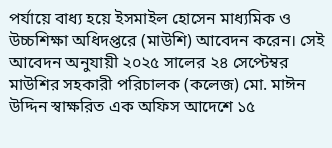পর্যায়ে বাধ্য হয়ে ইসমাইল হোসেন মাধ্যমিক ও উচ্চশিক্ষা অধিদপ্তরে (মাউশি) আবেদন করেন। সেই আবেদন অনুযায়ী ২০২৫ সালের ২৪ সেপ্টেম্বর মাউশির সহকারী পরিচালক (কলেজ) মো. মাঈন উদ্দিন স্বাক্ষরিত এক অফিস আদেশে ১৫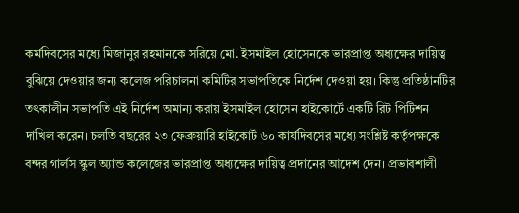কর্মদিবসের মধ্যে মিজানুর রহমানকে সরিয়ে মো. ইসমাইল হোসেনকে ভারপ্রাপ্ত অধ্যক্ষের দায়িত্ব বুঝিয়ে দেওয়ার জন্য কলেজ পরিচালনা কমিটির সভাপতিকে নির্দেশ দেওয়া হয়। কিন্তু প্রতিষ্ঠানটির তৎকালীন সভাপতি এই নির্দেশ অমান্য করায় ইসমাইল হোসেন হাইকোর্টে একটি রিট পিটিশন দাখিল করেন। চলতি বছরের ২৩ ফেব্রুয়ারি হাইকোর্ট ৬০ কার্যদিবসের মধ্যে সংশ্লিষ্ট কর্তৃপক্ষকে বন্দর গার্লস স্কুল অ্যান্ড কলেজের ভারপ্রাপ্ত অধ্যক্ষের দায়িত্ব প্রদানের আদেশ দেন। প্রভাবশালী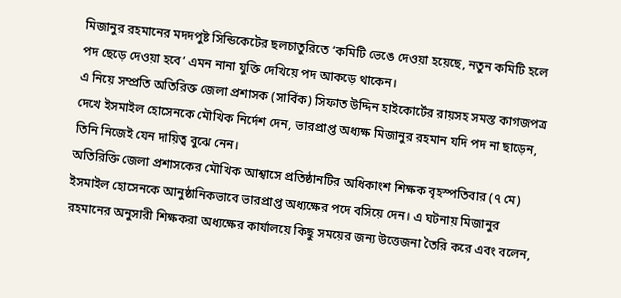মিজানুর রহমানের মদদপুষ্ট সিন্ডিকেটের ছলচাতুরিতে ‘কমিটি ভেঙে দেওয়া হয়েছে, নতুন কমিটি হলে পদ ছেড়ে দেওয়া হবে’ এমন নানা যুক্তি দেখিয়ে পদ আকড়ে থাকেন।
এ নিয়ে সম্প্রতি অতিরিক্ত জেলা প্রশাসক (সার্বিক) সিফাত উদ্দিন হাইকোর্টের রায়সহ সমস্ত কাগজপত্র দেখে ইসমাইল হোসেনকে মৌখিক নির্দেশ দেন, ভারপ্রাপ্ত অধ্যক্ষ মিজানুর রহমান যদি পদ না ছাড়েন, তিনি নিজেই যেন দায়িত্ব বুঝে নেন।
অতিরিক্তি জেলা প্রশাসকের মৌখিক আশ্বাসে প্রতিষ্ঠানটির অধিকাংশ শিক্ষক বৃহস্পতিবার (৭ মে) ইসমাইল হোসেনকে আনুষ্ঠানিকভাবে ভারপ্রাপ্ত অধ্যক্ষের পদে বসিয়ে দেন। এ ঘটনায় মিজানুর রহমানের অনুসারী শিক্ষকরা অধ্যক্ষের কার্যালয়ে কিছু সময়ের জন্য উত্তেজনা তৈরি করে এবং বলেন,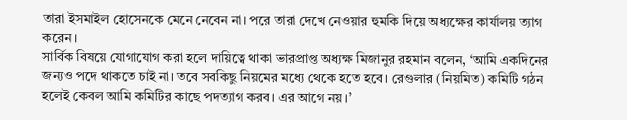তারা ইসমাইল হোসেনকে মেনে নেবেন না। পরে তারা দেখে নেওয়ার হুমকি দিয়ে অধ্যক্ষের কার্যালয় ত্যাগ করেন।
সার্বিক বিষয়ে যোগাযোগ করা হলে দায়িত্বে থাকা ভারপ্রাপ্ত অধ্যক্ষ মিজানুর রহমান বলেন, ‘আমি একদিনের জন্যও পদে থাকতে চাই না। তবে সবকিছু নিয়মের মধ্যে থেকে হতে হবে। রেগুলার (নিয়মিত) কমিটি গঠন হলেই কেবল আমি কমিটির কাছে পদত্যাগ করব। এর আগে নয়।’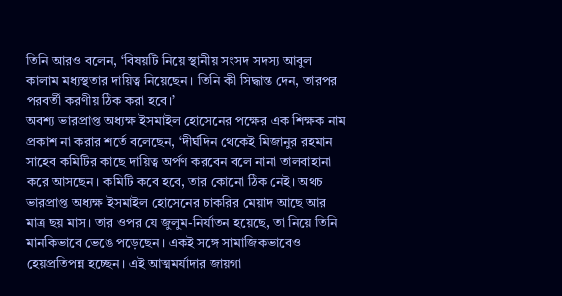তিনি আরও বলেন, ‘বিষয়টি নিয়ে স্থানীয় সংসদ সদস্য আবুল কালাম মধ্যস্থতার দায়িত্ব নিয়েছেন। তিনি কী সিদ্ধান্ত দেন, তারপর পরবর্তী করণীয় ঠিক করা হবে।’
অবশ্য ভারপ্রাপ্ত অধ্যক্ষ ইসমাইল হোসেনের পক্ষের এক শিক্ষক নাম প্রকাশ না করার শর্তে বলেছেন, ‘দীর্ঘদিন থেকেই মিজানুর রহমান সাহেব কমিটির কাছে দায়িত্ব অর্পণ করবেন বলে নানা তালবাহানা করে আসছেন। কমিটি কবে হবে, তার কোনো ঠিক নেই। অথচ ভারপ্রাপ্ত অধ্যক্ষ ইসমাইল হোসেনের চাকরির মেয়াদ আছে আর মাত্র ছয় মাস। তার ওপর যে জুলুম-নির্যাতন হয়েছে, তা নিয়ে তিনি মানকিভাবে ভেঙে পড়েছেন। একই সঙ্গে সামাজিকভাবেও হেয়প্রতিপন্ন হচ্ছেন। এই আত্মমর্যাদার জায়গা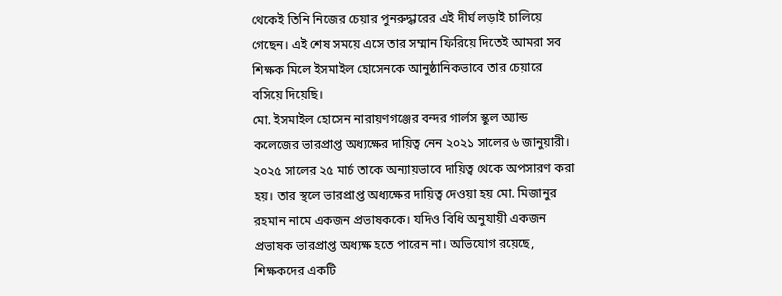থেকেই তিনি নিজের চেয়ার পুনরুদ্ধারের এই দীর্ঘ লড়াই চালিয়ে গেছেন। এই শেষ সময়ে এসে তার সম্মান ফিরিয়ে দিতেই আমরা সব শিক্ষক মিলে ইসমাইল হোসেনকে আনুষ্ঠানিকভাবে তার চেয়ারে বসিয়ে দিয়েছি।
মো. ইসমাইল হোসেন নারায়ণগঞ্জের বন্দর গার্লস স্কুল অ্যান্ড কলেজের ভারপ্রাপ্ত অধ্যক্ষের দায়িত্ব নেন ২০২১ সালের ৬ জানুয়ারী। ২০২৫ সালের ২৫ মার্চ তাকে অন্যায়ভাবে দায়িত্ব থেকে অপসারণ করা হয়। তার স্থলে ভারপ্রাপ্ত অধ্যক্ষের দায়িত্ব দেওয়া হয় মো. মিজানুর রহমান নামে একজন প্রভাষককে। যদিও বিধি অনুযায়ী একজন প্রভাষক ভারপ্রাপ্ত অধ্যক্ষ হতে পারেন না। অভিযোগ রয়েছে, শিক্ষকদের একটি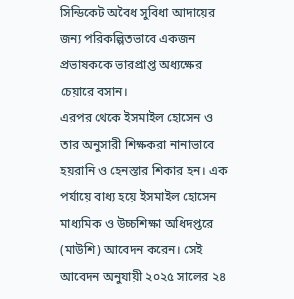সিন্ডিকেট অবৈধ সুবিধা আদায়ের জন্য পরিকল্পিতভাবে একজন প্রভাষককে ভারপ্রাপ্ত অধ্যক্ষের চেয়ারে বসান।
এরপর থেকে ইসমাইল হোসেন ও তার অনুসারী শিক্ষকরা নানাভাবে হয়রানি ও হেনস্তার শিকার হন। এক পর্যায়ে বাধ্য হয়ে ইসমাইল হোসেন মাধ্যমিক ও উচ্চশিক্ষা অধিদপ্তরে (মাউশি) আবেদন করেন। সেই আবেদন অনুযায়ী ২০২৫ সালের ২৪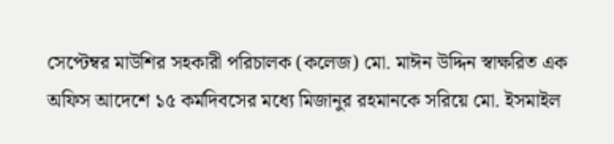সেপ্টেম্বর মাউশির সহকারী পরিচালক (কলেজ) মো. মাঈন উদ্দিন স্বাক্ষরিত এক অফিস আদেশে ১৫ কর্মদিবসের মধ্যে মিজানুর রহমানকে সরিয়ে মো. ইসমাইল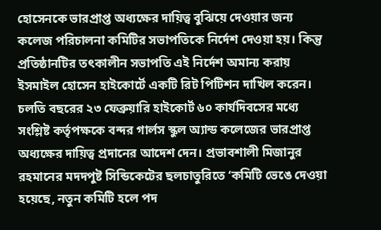হোসেনকে ভারপ্রাপ্ত অধ্যক্ষের দায়িত্ব বুঝিয়ে দেওয়ার জন্য কলেজ পরিচালনা কমিটির সভাপতিকে নির্দেশ দেওয়া হয়। কিন্তু প্রতিষ্ঠানটির তৎকালীন সভাপতি এই নির্দেশ অমান্য করায় ইসমাইল হোসেন হাইকোর্টে একটি রিট পিটিশন দাখিল করেন। চলতি বছরের ২৩ ফেব্রুয়ারি হাইকোর্ট ৬০ কার্যদিবসের মধ্যে সংশ্লিষ্ট কর্তৃপক্ষকে বন্দর গার্লস স্কুল অ্যান্ড কলেজের ভারপ্রাপ্ত অধ্যক্ষের দায়িত্ব প্রদানের আদেশ দেন। প্রভাবশালী মিজানুর রহমানের মদদপুষ্ট সিন্ডিকেটের ছলচাতুরিতে ‘কমিটি ভেঙে দেওয়া হয়েছে, নতুন কমিটি হলে পদ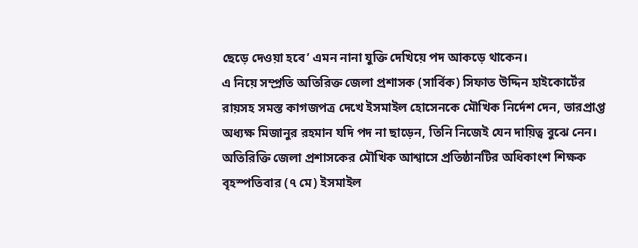ছেড়ে দেওয়া হবে’ এমন নানা যুক্তি দেখিয়ে পদ আকড়ে থাকেন।
এ নিয়ে সম্প্রতি অতিরিক্ত জেলা প্রশাসক (সার্বিক) সিফাত উদ্দিন হাইকোর্টের রায়সহ সমস্ত কাগজপত্র দেখে ইসমাইল হোসেনকে মৌখিক নির্দেশ দেন, ভারপ্রাপ্ত অধ্যক্ষ মিজানুর রহমান যদি পদ না ছাড়েন, তিনি নিজেই যেন দায়িত্ব বুঝে নেন।
অতিরিক্তি জেলা প্রশাসকের মৌখিক আশ্বাসে প্রতিষ্ঠানটির অধিকাংশ শিক্ষক বৃহস্পতিবার (৭ মে) ইসমাইল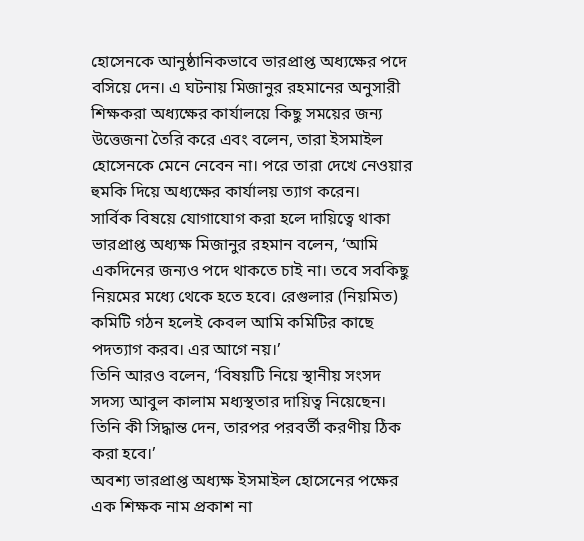হোসেনকে আনুষ্ঠানিকভাবে ভারপ্রাপ্ত অধ্যক্ষের পদে বসিয়ে দেন। এ ঘটনায় মিজানুর রহমানের অনুসারী শিক্ষকরা অধ্যক্ষের কার্যালয়ে কিছু সময়ের জন্য উত্তেজনা তৈরি করে এবং বলেন, তারা ইসমাইল হোসেনকে মেনে নেবেন না। পরে তারা দেখে নেওয়ার হুমকি দিয়ে অধ্যক্ষের কার্যালয় ত্যাগ করেন।
সার্বিক বিষয়ে যোগাযোগ করা হলে দায়িত্বে থাকা ভারপ্রাপ্ত অধ্যক্ষ মিজানুর রহমান বলেন, ‘আমি একদিনের জন্যও পদে থাকতে চাই না। তবে সবকিছু নিয়মের মধ্যে থেকে হতে হবে। রেগুলার (নিয়মিত) কমিটি গঠন হলেই কেবল আমি কমিটির কাছে পদত্যাগ করব। এর আগে নয়।’
তিনি আরও বলেন, ‘বিষয়টি নিয়ে স্থানীয় সংসদ সদস্য আবুল কালাম মধ্যস্থতার দায়িত্ব নিয়েছেন। তিনি কী সিদ্ধান্ত দেন, তারপর পরবর্তী করণীয় ঠিক করা হবে।’
অবশ্য ভারপ্রাপ্ত অধ্যক্ষ ইসমাইল হোসেনের পক্ষের এক শিক্ষক নাম প্রকাশ না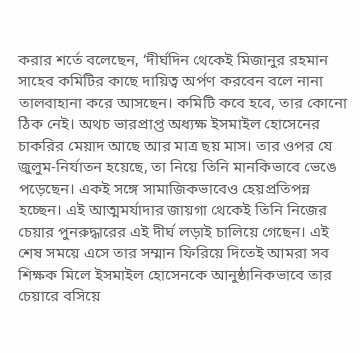করার শর্তে বলেছেন, ‘দীর্ঘদিন থেকেই মিজানুর রহমান সাহেব কমিটির কাছে দায়িত্ব অর্পণ করবেন বলে নানা তালবাহানা করে আসছেন। কমিটি কবে হবে, তার কোনো ঠিক নেই। অথচ ভারপ্রাপ্ত অধ্যক্ষ ইসমাইল হোসেনের চাকরির মেয়াদ আছে আর মাত্র ছয় মাস। তার ওপর যে জুলুম-নির্যাতন হয়েছে, তা নিয়ে তিনি মানকিভাবে ভেঙে পড়েছেন। একই সঙ্গে সামাজিকভাবেও হেয়প্রতিপন্ন হচ্ছেন। এই আত্মমর্যাদার জায়গা থেকেই তিনি নিজের চেয়ার পুনরুদ্ধারের এই দীর্ঘ লড়াই চালিয়ে গেছেন। এই শেষ সময়ে এসে তার সম্মান ফিরিয়ে দিতেই আমরা সব শিক্ষক মিলে ইসমাইল হোসেনকে আনুষ্ঠানিকভাবে তার চেয়ারে বসিয়ে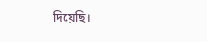দিয়েছি।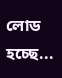লোড হচ্ছে...